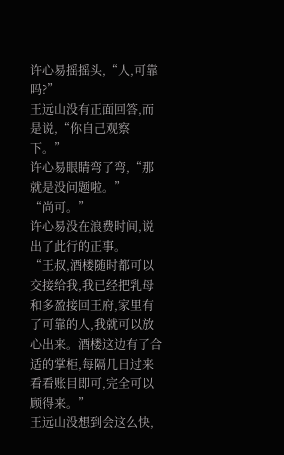许心易摇摇头,“人,可靠吗?”
王远山没有正面回答,而是说,“你自己观察下。”
许心易眼睛弯了弯,“那就是没问题啦。”
“尚可。”
许心易没在浪费时间,说出了此行的正事。
“王叔,酒楼随时都可以交接给我,我已经把乳母和多盈接回王府,家里有了可靠的人,我就可以放心出来。酒楼这边有了合适的掌柜,每隔几日过来看看账目即可,完全可以顾得来。”
王远山没想到会这么快,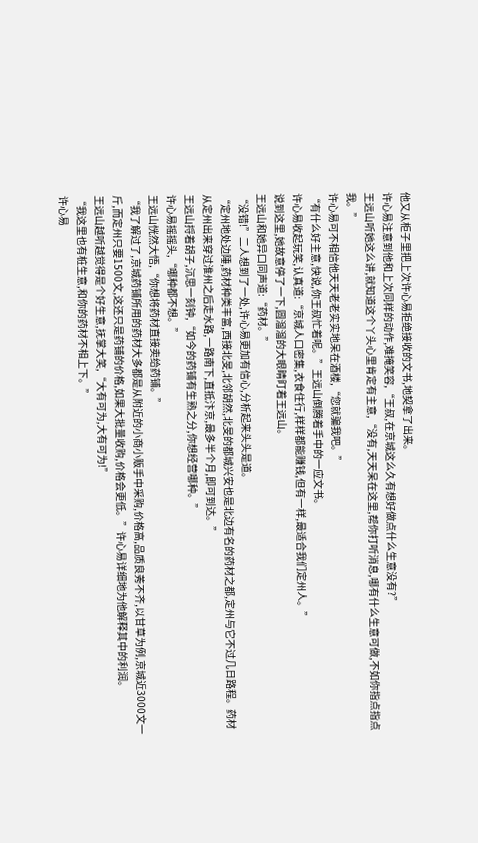他又从柜子里把上次许心易拒绝接收的文书,地契拿了出来。
许心易注意到他和上次同样的动作,难掩笑容,“王叔,在京城这么久有想好做点什么生意没有?”
王远山听她这么讲,就知道这个丫头心里肯定有主意,“没有,天天呆在这里,帮你打听消息,哪有什么生意可做,不如你指点指点我。”
许心易可不相信他天天老老实实地呆在酒楼,“您就骗我吧。”
“有什么好主意,快说,你王叔忙着呢。”王远山倒腾着手中的一应文书。
许心易收起玩笑,认真道:“京城人口密集,衣食住行,样样都能赚钱,但有一样,最适合我们定州人。”
说到这里,她故意停了一下,圆溜溜的大眼睛盯着王远山。
王远山和她异口同声道:“药材。”
“没错!”二人想到了一处,许心易更加有信心,分析起来头头是道。
“定州地处边陲,药材种类丰富,西接北旻,北邻胡然,北旻的都城兴安也是北边有名的药材之都,定州与它不过几日路程。药材从定州出来穿过淮州之后走水路,一路南下,直抵汴京,最多半个月,即可到达。”
王远山捋着胡子,沉思一刻钟,“如今的药铺有生熟之分,你想经营哪种。”
许心易摇摇头,“哪种都不想。”
王远山恍然大悟,“你想将药材直接卖给药铺。”
“我了解过了,京城药铺所用的药材大多都是从附近的小商小贩手中采购,价格高,品质良莠不齐,以甘草为例,京城近3000文一斤,而定州只要1500文,这还只是药铺的价格,如果大批量收购,价格会更低。”许心易详细地为他解释其中的利润。
王远山越听越觉得是个好生意,抚掌大笑,“大有可为,大有可为!”
“我这里也有桩生意,和你的药材不相上下。”
许心易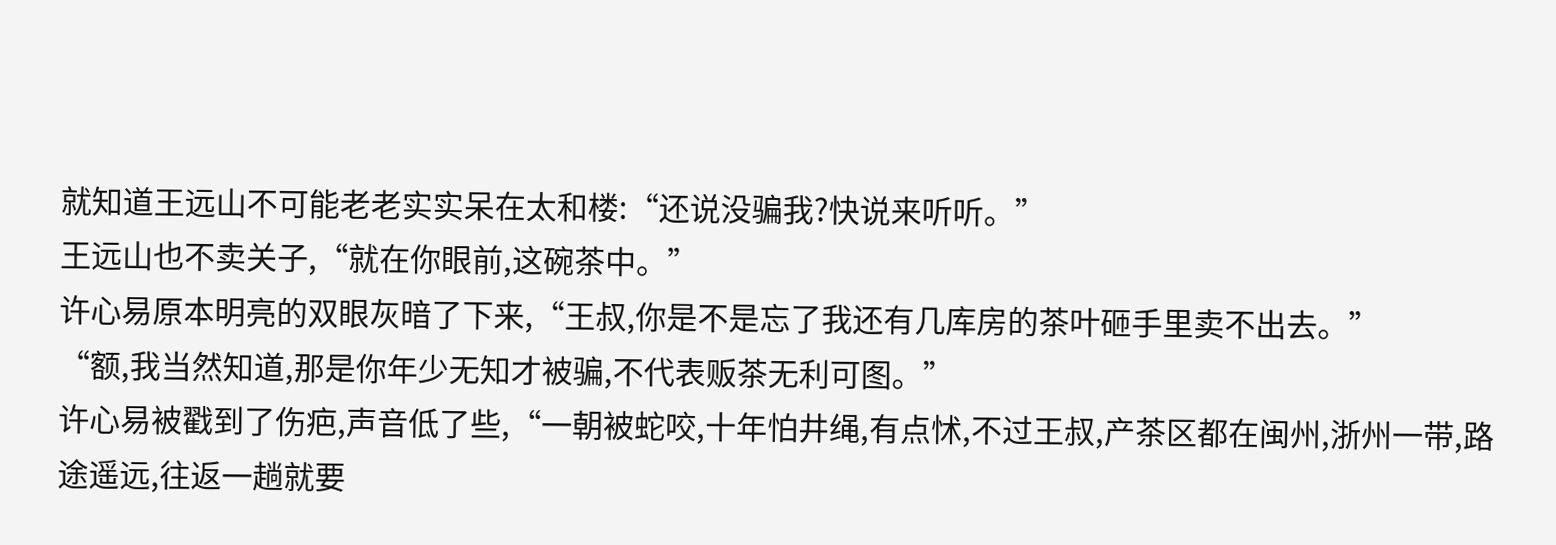就知道王远山不可能老老实实呆在太和楼:“还说没骗我?快说来听听。”
王远山也不卖关子,“就在你眼前,这碗茶中。”
许心易原本明亮的双眼灰暗了下来,“王叔,你是不是忘了我还有几库房的茶叶砸手里卖不出去。”
“额,我当然知道,那是你年少无知才被骗,不代表贩茶无利可图。”
许心易被戳到了伤疤,声音低了些,“一朝被蛇咬,十年怕井绳,有点怵,不过王叔,产茶区都在闽州,浙州一带,路途遥远,往返一趟就要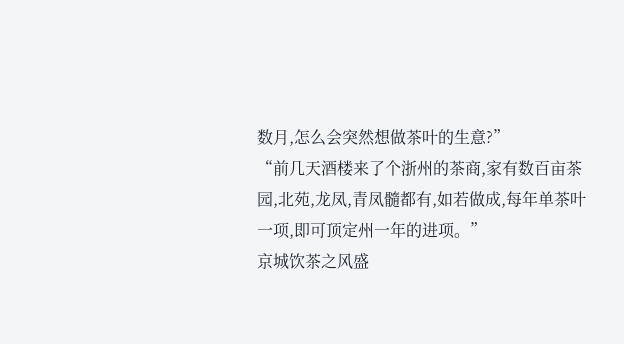数月,怎么会突然想做茶叶的生意?”
“前几天酒楼来了个浙州的茶商,家有数百亩茶园,北苑,龙凤,青凤髓都有,如若做成,每年单茶叶一项,即可顶定州一年的进项。”
京城饮茶之风盛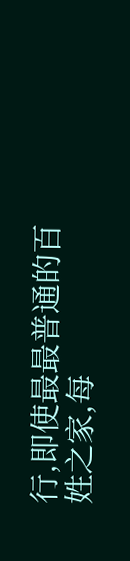行,即使最最普通的百姓之家,每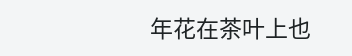年花在茶叶上也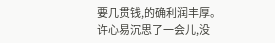要几贯钱,的确利润丰厚。
许心易沉思了一会儿,没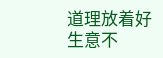道理放着好生意不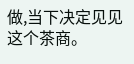做,当下决定见见这个茶商。